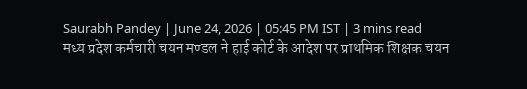Saurabh Pandey | June 24, 2026 | 05:45 PM IST | 3 mins read
मध्य प्रदेश कर्मचारी चयन मण्डल ने हाई कोर्ट के आदेश पर प्राथमिक शिक्षक चयन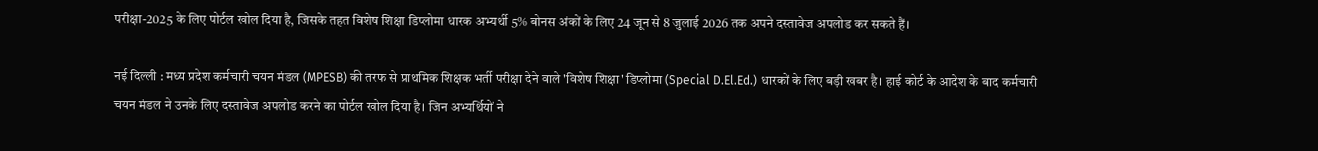परीक्षा-2025 के लिए पोर्टल खोल दिया है, जिसके तहत विशेष शिक्षा डिप्लोमा धारक अभ्यर्थी 5% बोनस अंकों के लिए 24 जून से 8 जुलाई 2026 तक अपने दस्तावेज अपलोड कर सकते हैं।

नई दिल्ली : मध्य प्रदेश कर्मचारी चयन मंडल (MPESB) की तरफ से प्राथमिक शिक्षक भर्ती परीक्षा देने वाले 'विशेष शिक्षा' डिप्लोमा (Special D.El.Ed.) धारकों के लिए बड़ी खबर है। हाई कोर्ट के आदेश के बाद कर्मचारी चयन मंडल ने उनके लिए दस्तावेज अपलोड करने का पोर्टल खोल दिया है। जिन अभ्यर्थियों ने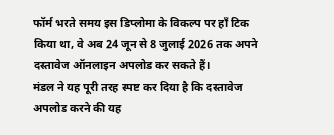फॉर्म भरते समय इस डिप्लोमा के विकल्प पर हाँ टिक किया था, वे अब 24 जून से 8 जुलाई 2026 तक अपने दस्तावेज ऑनलाइन अपलोड कर सकते हैं।
मंडल ने यह पूरी तरह स्पष्ट कर दिया है कि दस्तावेज अपलोड करने की यह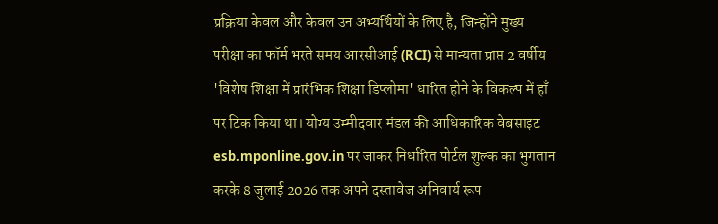प्रक्रिया केवल और केवल उन अभ्यर्थियों के लिए है, जिन्होंने मुख्य परीक्षा का फॉर्म भरते समय आरसीआई (RCI) से मान्यता प्राप्त 2 वर्षीय 'विशेष शिक्षा में प्रारंभिक शिक्षा डिप्लोमा' धारित होने के विकल्प में हाँ पर टिक किया था। योग्य उम्मीदवार मंडल की आधिकारिक वेबसाइट esb.mponline.gov.in पर जाकर निर्धारित पोर्टल शुल्क का भुगतान करके 8 जुलाई 2026 तक अपने दस्तावेज अनिवार्य रूप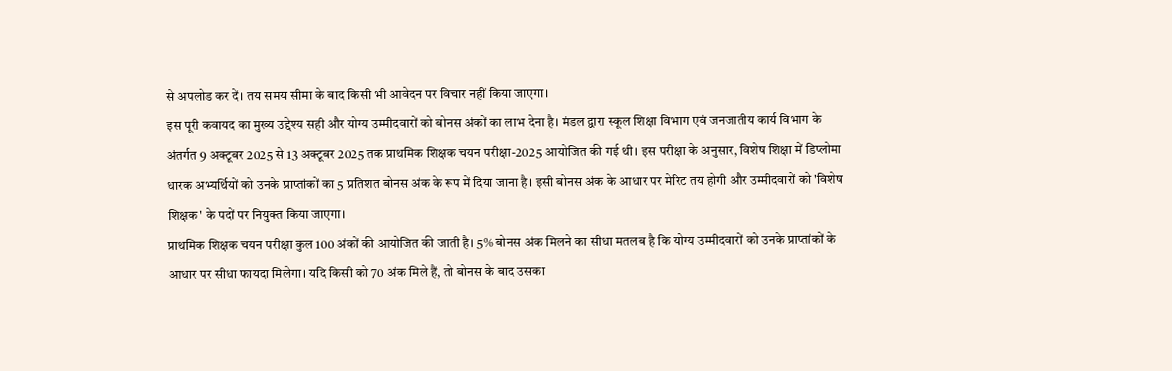से अपलोड कर दें। तय समय सीमा के बाद किसी भी आवेदन पर विचार नहीं किया जाएगा।
इस पूरी कवायद का मुख्य उद्देश्य सही और योग्य उम्मीदवारों को बोनस अंकों का लाभ देना है। मंडल द्वारा स्कूल शिक्षा विभाग एवं जनजातीय कार्य विभाग के अंतर्गत 9 अक्टूबर 2025 से 13 अक्टूबर 2025 तक प्राथमिक शिक्षक चयन परीक्षा-2025 आयोजित की गई थी। इस परीक्षा के अनुसार, विशेष शिक्षा में डिप्लोमा धारक अभ्यर्थियों को उनके प्राप्तांकों का 5 प्रतिशत बोनस अंक के रूप में दिया जाना है। इसी बोनस अंक के आधार पर मेरिट तय होगी और उम्मीदवारों को 'विशेष शिक्षक' के पदों पर नियुक्त किया जाएगा।
प्राथमिक शिक्षक चयन परीक्षा कुल 100 अंकों की आयोजित की जाती है। 5% बोनस अंक मिलने का सीधा मतलब है कि योग्य उम्मीदवारों को उनके प्राप्तांकों के आधार पर सीधा फायदा मिलेगा। यदि किसी को 70 अंक मिले हैं, तो बोनस के बाद उसका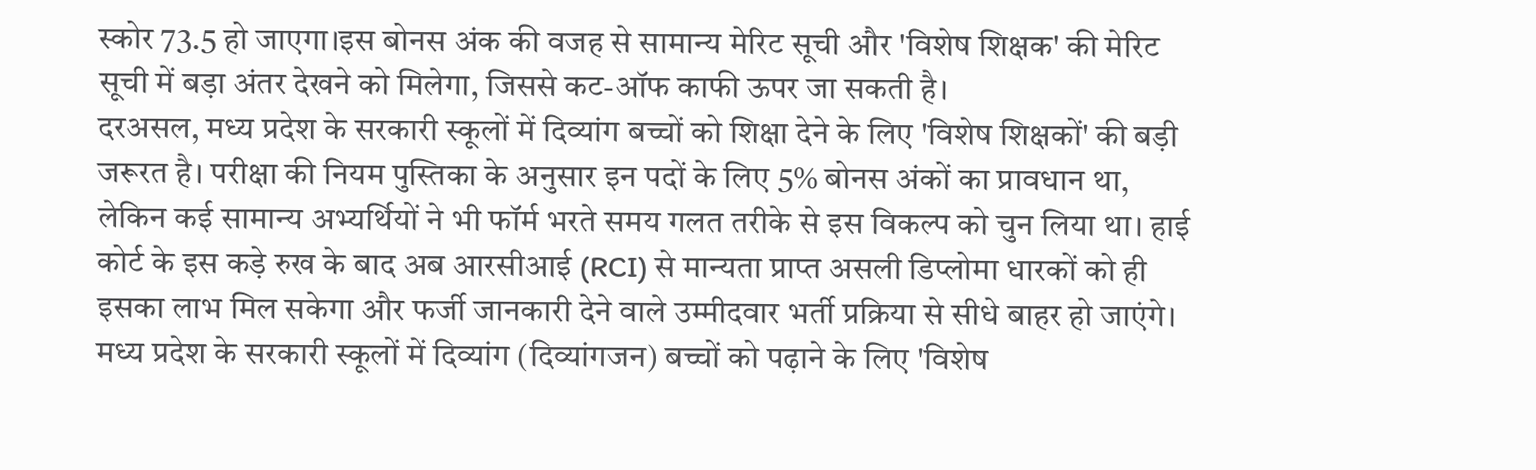स्कोर 73.5 हो जाएगा।इस बोनस अंक की वजह से सामान्य मेरिट सूची और 'विशेष शिक्षक' की मेरिट सूची में बड़ा अंतर देखने को मिलेगा, जिससे कट-ऑफ काफी ऊपर जा सकती है।
दरअसल, मध्य प्रदेश के सरकारी स्कूलों में दिव्यांग बच्चों को शिक्षा देने के लिए 'विशेष शिक्षकों' की बड़ी जरूरत है। परीक्षा की नियम पुस्तिका के अनुसार इन पदों के लिए 5% बोनस अंकों का प्रावधान था, लेकिन कई सामान्य अभ्यर्थियों ने भी फॉर्म भरते समय गलत तरीके से इस विकल्प को चुन लिया था। हाई कोर्ट के इस कड़े रुख के बाद अब आरसीआई (RCI) से मान्यता प्राप्त असली डिप्लोमा धारकों को ही इसका लाभ मिल सकेगा और फर्जी जानकारी देने वाले उम्मीदवार भर्ती प्रक्रिया से सीधे बाहर हो जाएंगे।
मध्य प्रदेश के सरकारी स्कूलों में दिव्यांग (दिव्यांगजन) बच्चों को पढ़ाने के लिए 'विशेष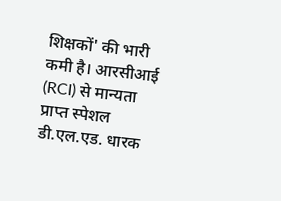शिक्षकों' की भारी कमी है। आरसीआई (RCI) से मान्यता प्राप्त स्पेशल डी.एल.एड. धारक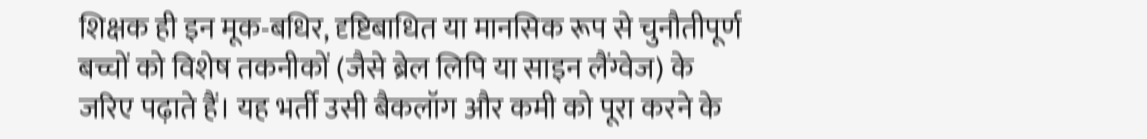शिक्षक ही इन मूक-बधिर, दृष्टिबाधित या मानसिक रूप से चुनौतीपूर्ण बच्चों को विशेष तकनीकों (जैसे ब्रेल लिपि या साइन लैंग्वेज) के जरिए पढ़ाते हैं। यह भर्ती उसी बैकलॉग और कमी को पूरा करने के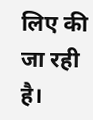लिए की जा रही है।